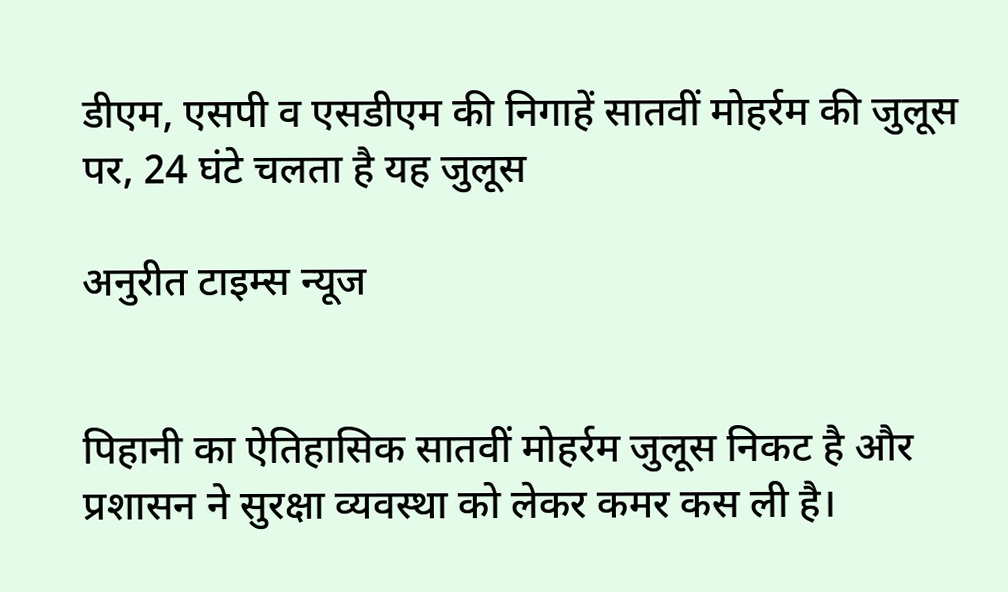डीएम, एसपी व एसडीएम की निगाहें सातवीं मोहर्रम की जुलूस पर, 24 घंटे चलता है यह जुलूस

अनुरीत टाइम्स न्यूज


पिहानी का ऐतिहासिक सातवीं मोहर्रम जुलूस निकट है और प्रशासन ने सुरक्षा व्यवस्था को लेकर कमर कस ली है।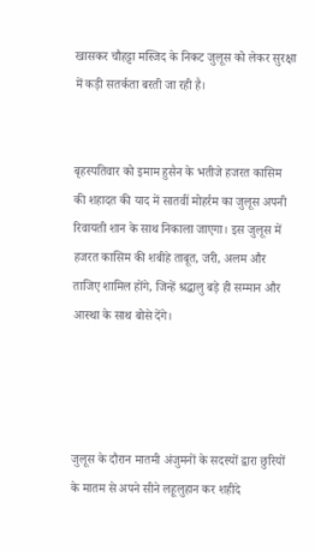खासकर चौहट्टा मस्जिद के निकट जुलूस को लेकर सुरक्षा में कड़ी सतर्कता बरती जा रही है।


बृहस्पतिवार को इमाम हुसैन के भतीजे हजरत कासिम की शहादत की याद में सातवीं मोहर्रम का जुलूस अपनी रिवायती शान के साथ निकाला जाएगा। इस जुलूस में हजरत कासिम की शबीहे ताबूत, जरी, अलम और ताजिए शामिल होंगे, जिन्हें श्रद्धालु बड़े ही सम्मान और आस्था के साथ बोसे देंगे।




जुलूस के दौरान मातमी अंजुमनों के सदस्यों द्वारा छुरियों के मातम से अपने सीने लहूलुहान कर शहीदे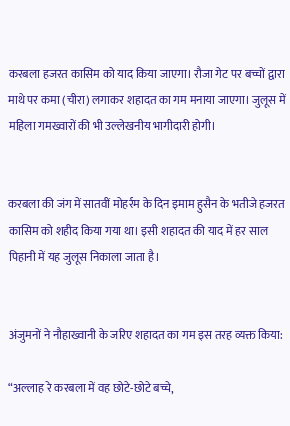करबला हजरत कासिम को याद किया जाएगा। रौजा गेट पर बच्चों द्वारा माथे पर कमा (चीरा) लगाकर शहादत का गम मनाया जाएगा। जुलूस में महिला गमख्वारों की भी उल्लेखनीय भागीदारी होगी।


करबला की जंग में सातवीं मोहर्रम के दिन इमाम हुसैन के भतीजे हजरत कासिम को शहीद किया गया था। इसी शहादत की याद में हर साल पिहानी में यह जुलूस निकाला जाता है।


अंजुमनों ने नौहाख्वानी के जरिए शहादत का गम इस तरह व्यक्त किया:

“अल्लाह रे करबला में वह छोटे-छोटे बच्चे,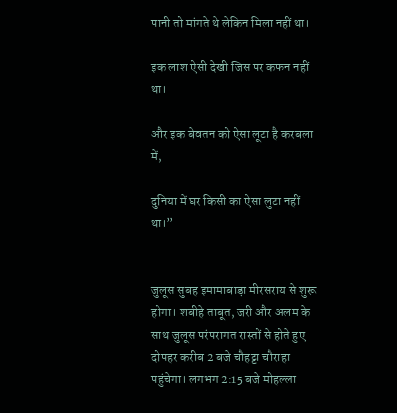पानी तो मांगते थे लेकिन मिला नहीं था।

इक लाश ऐसी देखी जिस पर कफन नहीं था।

और इक बेवतन को ऐसा लूटा है करबला में,

दुनिया में घर किसी का ऐसा लुटा नहीं था।”


जुलूस सुबह इमामाबाड़ा मीरसराय से शुरू होगा। शबीहे ताबूत, जरी और अलम के साथ जुलूस परंपरागत रास्तों से होते हुए दोपहर करीब 2 बजे चौहट्टा चौराहा पहुंचेगा। लगभग 2:15 बजे मोहल्ला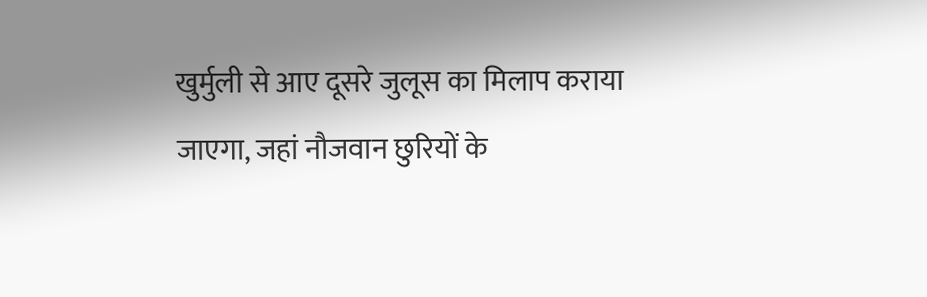खुर्मुली से आए दूसरे जुलूस का मिलाप कराया जाएगा, जहां नौजवान छुरियों के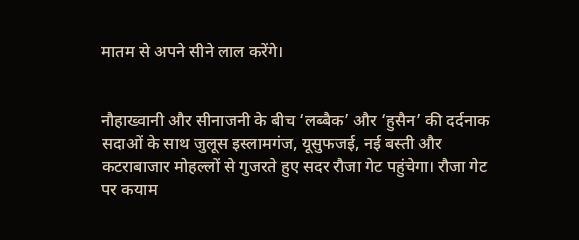मातम से अपने सीने लाल करेंगे।


नौहाख्वानी और सीनाजनी के बीच ‘लब्बैक’ और ‘हुसैन’ की दर्दनाक सदाओं के साथ जुलूस इस्लामगंज, यूसुफजई, नई बस्ती और कटराबाजार मोहल्लों से गुजरते हुए सदर रौजा गेट पहुंचेगा। रौजा गेट पर कयाम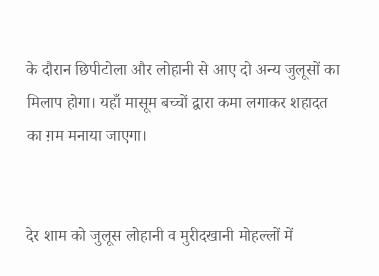के दौरान छिपीटोला और लोहानी से आए दो अन्य जुलूसों का मिलाप होगा। यहाँ मासूम बच्चों द्वारा कमा लगाकर शहादत का ग़म मनाया जाएगा।


देर शाम को जुलूस लोहानी व मुरीदखानी मोहल्लों में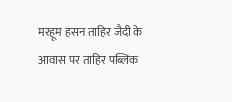मरहूम हसन ताहिर जैदी के आवास पर ताहिर पब्लिक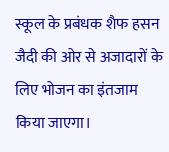स्कूल के प्रबंधक शैफ हसन जैदी की ओर से अजादारों के लिए भोजन का इंतजाम किया जाएगा।